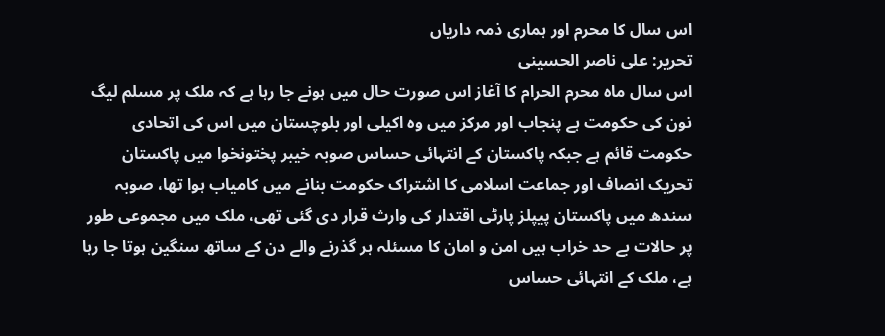اس سال کا محرم اور ہماری ذمہ داریاں
تحریر: علی ناصر الحسینی
اس سال ماہ محرم الحرام کا آغاز اس صورت حال میں ہونے جا رہا ہے کہ ملک پر مسلم لیگ نون کی حکومت ہے پنجاب اور مرکز میں وہ اکیلی اور بلوچستان میں اس کی اتحادی حکومت قائم ہے جبکہ پاکستان کے انتہائی حساس صوبہ خیبر پختونخوا میں پاکستان تحریک انصاف اور جماعت اسلامی کا اشتراک حکومت بنانے میں کامیاب ہوا تھا، صوبہ سندھ میں پاکستان پیپلز پارٹی اقتدار کی وارث قرار دی گئی تھی، ملک میں مجموعی طور پر حالات بے حد خراب ہیں امن و امان کا مسئلہ ہر گذرنے والے دن کے ساتھ سنگین ہوتا جا رہا ہے، ملک کے انتہائی حساس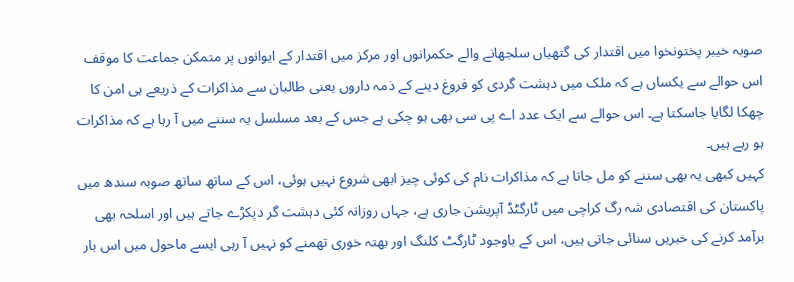صوبہ خیبر پختونخوا میں اقتدار کی گتھیاں سلجھانے والے حکمرانوں اور مرکز میں اقتدار کے ایوانوں پر متمکن جماعت کا موقف اس حوالے سے یکساں ہے کہ ملک میں دہشت گردی کو فروغ دینے کے ذمہ داروں یعنی طالبان سے مذاکرات کے ذریعے ہی امن کا چھکا لگایا جاسکتا ہے۔ اس حوالے سے ایک عدد اے پی سی بھی ہو چکی ہے جس کے بعد مسلسل یہ سننے میں آ رہا ہے کہ مذاکرات ہو رہے ہیں۔
کہیں کبھی یہ بھی سننے کو مل جاتا ہے کہ مذاکرات نام کی کوئی چیز ابھی شروع نہیں ہوئی، اس کے ساتھ ساتھ صوبہ سندھ میں پاکستان کی اقتصادی شہ رگ کراچی میں ٹارگٹڈ آپریشن جاری ہے، جہاں روزانہ کئی دہشت گر دپکڑے جاتے ہیں اور اسلحہ بھی برآمد کرنے کی خبریں سنائی جاتی ہیں، اس کے باوجود ٹارگٹ کلنگ اور بھتہ خوری تھمنے کو نہیں آ رہی ایسے ماحول میں اس بار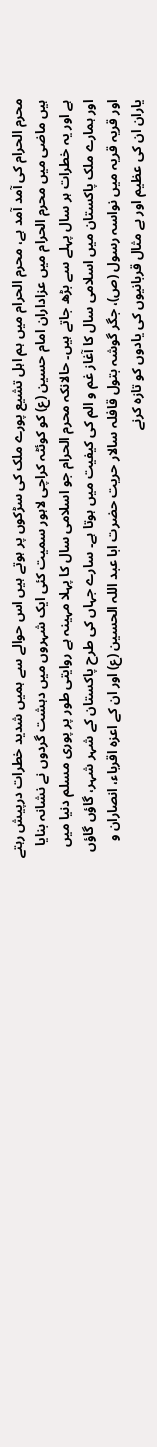محرم الحرام کی آمد آمد ہے، محرم الحرام میں ہم اہل تشیع پورے ملک کی سڑکوں پر ہوتے ہیں اس حوالے سے ہمیں شدید خطرات درپیش رہتے ہیں ماضی میں محرم الحرام میں عزاداران امام حسین (ع) کو کوئٹہ کراچی لاہور سمیت کئی ایک شہروں میں دہشت گردوں نے نشانہ بنایا ہے اور یہ خطرات ہر سال پہلے سے بڑھ جاتے ہیں۔ حالانکہ محرم الحرام جو اسلامی سال کا پہلا مہینہ ہے روایتی طور پر پوری مسلم دنیا میں اور ہمارے ملک پاکستان میں اسلامی سال کا آغاز غم و الم کی کیفیت میں ہوتا ہے۔ سارے جہاں کی طرح پاکستان کے شہر شہر، گاؤں گاؤں اور قریہ قریہ میں نواسہ رسول (ص)، جگر گوشہ بتول قافلہ سالار حریت حضرت ابا عبد اللہ الحسین (ع) اور ان کے اعزہ اقرباء، انصاران و یاران ان کی عظیم اور بے مثال قربانیوں کی یادوں کو تازہ کرنے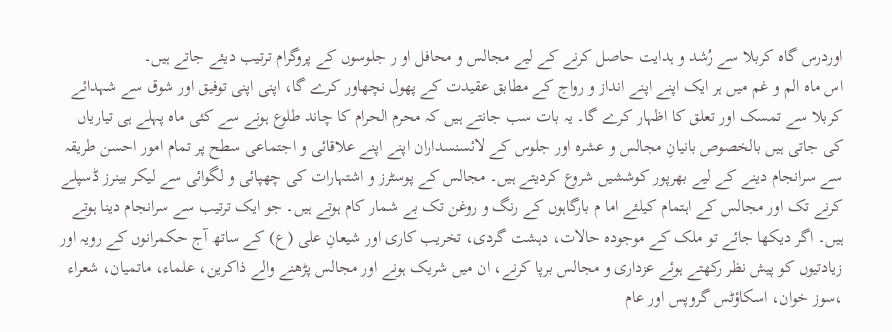اوردرس گاہ کربلا سے رُشد و ہدایت حاصل کرنے کے لیے مجالس و محافل او ر جلوسوں کے پروگرام ترتیب دیئے جاتے ہیں۔
اس ماہ الم و غم میں ہر ایک اپنے اپنے انداز و رواج کے مطابق عقیدت کے پھول نچھاور کرے گا، اپنی اپنی توفیق اور شوق سے شہدائے کربلا سے تمسک اور تعلق کا اظہار کرے گا۔ یہ بات سب جانتے ہیں کہ محرم الحرام کا چاند طلوع ہونے سے کئی ماہ پہلے ہی تیاریاں کی جاتی ہیں بالخصوص بانیانِ مجالس و عشرہ اور جلوس کے لائسنسداران اپنے اپنے علاقائی و اجتماعی سطح پر تمام امور احسن طریقہ سے سرانجام دینے کے لیے بھرپور کوششیں شروع کردیتے ہیں۔ مجالس کے پوسٹرز و اشتہارات کی چھپائی و لگوائی سے لیکر بینرز ڈسپلے کرنے تک اور مجالس کے اہتمام کیلئے اما م بارگاہوں کے رنگ و روغن تک بے شمار کام ہوتے ہیں۔ جو ایک ترتیب سے سرانجام دینا ہوتے ہیں۔ اگر دیکھا جائے تو ملک کے موجودہ حالات، دہشت گردی، تخریب کاری اور شیعانِ علی (ع) کے ساتھ آج حکمرانوں کے رویہ اور زیادتیوں کو پیش نظر رکھتے ہوئے عزداری و مجالس برپا کرنے، ان میں شریک ہونے اور مجالس پڑھنے والے ذاکرین، علماء، ماتمیان، شعراء ،سوز خوان، اسکاؤٹس گروپس اور عام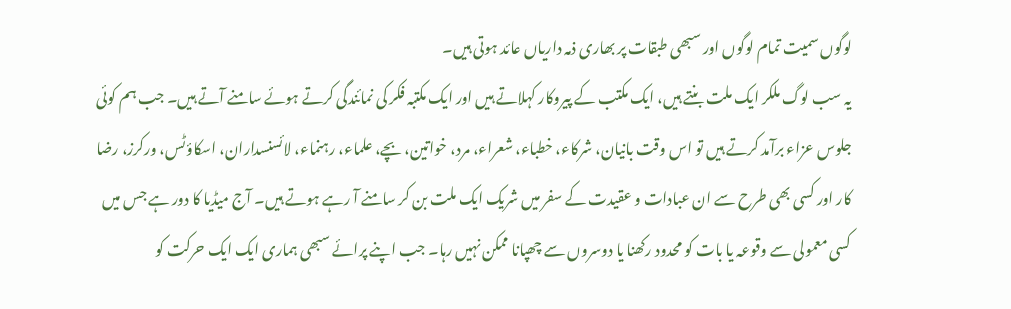لوگوں سمیت تمام لوگوں اور سبھی طبقات پر بھاری ذمہ داریاں عائد ہوتی ہیں۔
یہ سب لوگ ملکر ایک ملت بنتے ہیں، ایک مکتب کے پیروکار کہلاتے ہیں اور ایک مکتبہ فکر کی نمائندگی کرتے ہوئے سامنے آتے ہیں۔ جب ہم کوئی جلوس عزاء برآمد کرتے ہیں تو اس وقت بانیان، شرکاء، خطباء، شعراء، مرد، خواتین، بچے، علماء، رہنماء، لائسنسداران، اسکاؤٹس، ورکرز، رضا کار اور کسی بھی طرح سے ان عبادات و عقیدت کے سفر میں شریک ایک ملت بن کر سامنے آ رہے ہوتے ہیں۔ آج میڈیا کا دور ہے جس میں کسی معمولی سے وقوعہ یا بات کو محدود رکھنا یا دوسروں سے چھپانا ممکن نہیں رہا۔ جب اپنے پرائے سبھی ہماری ایک ایک حرکت کو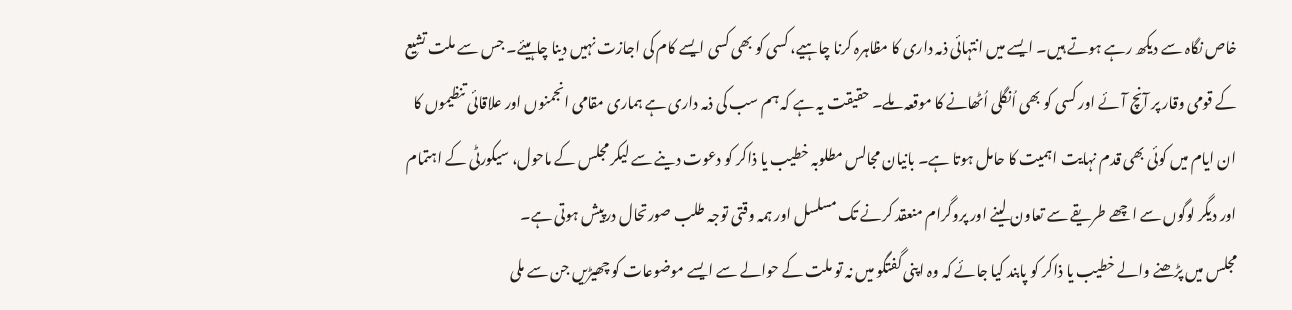خاص نگاہ سے دیکھ رہے ہوتے ہیں۔ ایسے میں انتہائی ذمہ داری کا مظاہرہ کرنا چاہیے، کسی کو بھی کسی ایسے کام کی اجازت نہیں دینا چاہیئے۔ جس سے ملت تشیع کے قومی وقار پر آنچ آئے اور کسی کو بھی اُنگلی اُٹھانے کا موقعہ ملے۔ حقیقت یہ ہے کہ ہم سب کی ذمہ داری ہے ہماری مقامی انجمنوں اور علاقائی تنظیموں کا ان ایام میں کوئی بھی قدم نہایت اہمیت کا حامل ہوتا ہے۔ بانیان مجالس مطلوبہ خطیب یا ذاکر کو دعوت دینے سے لیکر مجلس کے ماحول، سیکورٹی کے اہتمام اور دیگر لوگوں سے اچھے طریقے سے تعاون لینے اور پروگرام منعقد کرنے تک مسلسل اور ہمہ وقتی توجہ طلب صورتحال درپیش ہوتی ہے۔
مجلس میں پڑھنے والے خطیب یا ذاکر کو پابند کیا جائے کہ وہ اپنی گفتگو میں نہ تو ملت کے حوالے سے ایسے موضوعات کو چھیڑیں جن سے ملی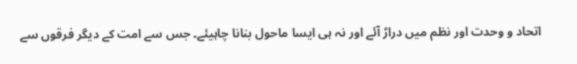اتحاد و وحدت اور نظم میں دراڑ آئے اور نہ ہی ایسا ماحول بنانا چاہیئے۔ جس سے امت کے دیگر فرقوں سے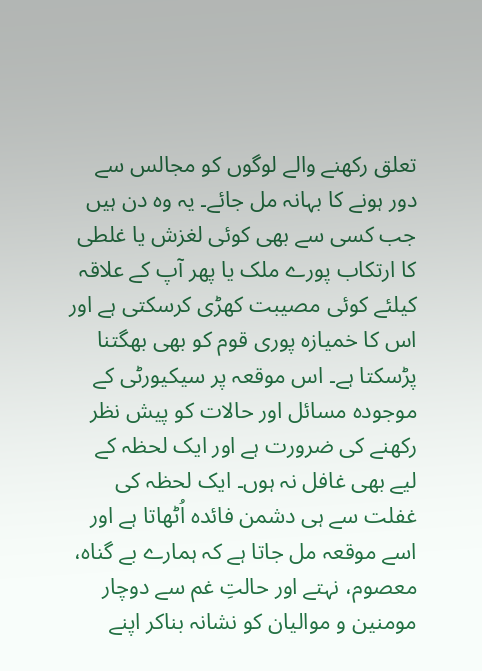تعلق رکھنے والے لوگوں کو مجالس سے دور ہونے کا بہانہ مل جائے۔ یہ وہ دن ہیں جب کسی سے بھی کوئی لغزش یا غلطی کا ارتکاب پورے ملک یا پھر آپ کے علاقہ کیلئے کوئی مصیبت کھڑی کرسکتی ہے اور اس کا خمیازہ پوری قوم کو بھی بھگتنا پڑسکتا ہے۔ اس موقعہ پر سیکیورٹی کے موجودہ مسائل اور حالات کو پیش نظر رکھنے کی ضرورت ہے اور ایک لحظہ کے لیے بھی غافل نہ ہوں۔ ایک لحظہ کی غفلت سے ہی دشمن فائدہ اُٹھاتا ہے اور اسے موقعہ مل جاتا ہے کہ ہمارے بے گناہ، معصوم، نہتے اور حالتِ غم سے دوچار مومنین و موالیان کو نشانہ بناکر اپنے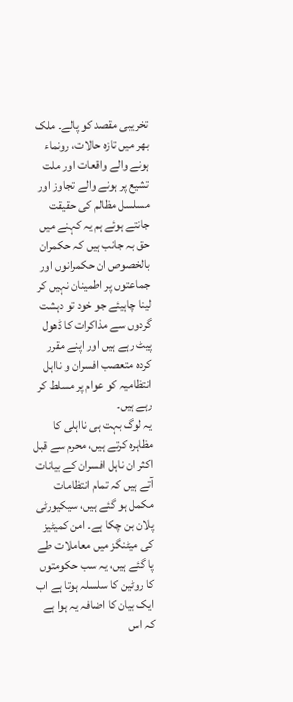تخریبی مقصد کو پالے۔ ملک بھر میں تازہ حالات، رونماء ہونے والے واقعات اور ملت تشیع پر ہونے والے تجاوز اور مسلسل مظالم کی حقیقت جانتے ہوئے ہم یہ کہنے میں حق بہ جانب ہیں کہ حکمران بالخصوص ان حکمرانوں اور جماعتوں پر اطمینان نہیں کر لینا چاہیئے جو خود تو دہشت گردوں سے مذاکرات کا ڈھول پیٹ رہے ہیں اور اپنے مقرر کردہ متعصب افسران و نااہل انتظامیہ کو عوام پر مسلط کر رہے ہیں۔
یہ لوگ بہت ہی نااہلی کا مظاہرہ کرتے ہیں، محرم سے قبل اکثر ان ناہل افسران کے بیانات آتے ہیں کہ تمام انتظامات مکمل ہو گئے ہیں، سیکیورٹی پلان بن چکا ہے۔ امن کمیٹیز کی میٹنگز میں معاملات طے پا گئے ہیں، یہ سب حکومتوں کا روٹین کا سلسلہ ہوتا ہے اب ایک بیان کا اضافہ یہ ہوا ہے کہ اس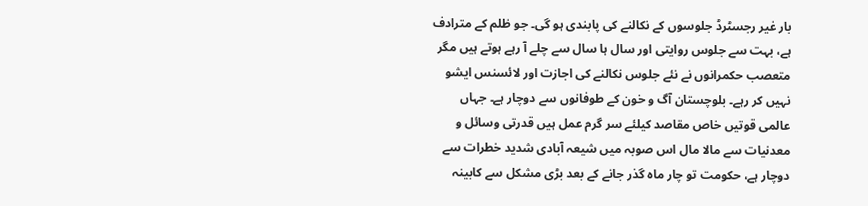بار غیر رجسٹرڈ جلوسوں کے نکالنے کی پابندی ہو گی۔ جو ظلم کے مترادف ہے، بہت سے جلوس روایتی اور سال ہا سال سے چلے آ رہے ہوتے ہیں مگر متعصب حکمرانوں نے نئے جلوس نکالنے کی اجازت اور لائسنس ایشو نہیں کر رہے۔ بلوچستان آگ و خون کے طوفانوں سے دوچار ہے۔ جہاں عالمی قوتیں خاص مقاصد کیلئے سر گرم عمل ہیں قدرتی وسائل و معدنیات سے مالا مال اس صوبہ میں شیعہ آبادی شدید خطرات سے دوچار ہے، حکومت تو چار ماہ گذر جانے کے بعد بڑی مشکل سے کابینہ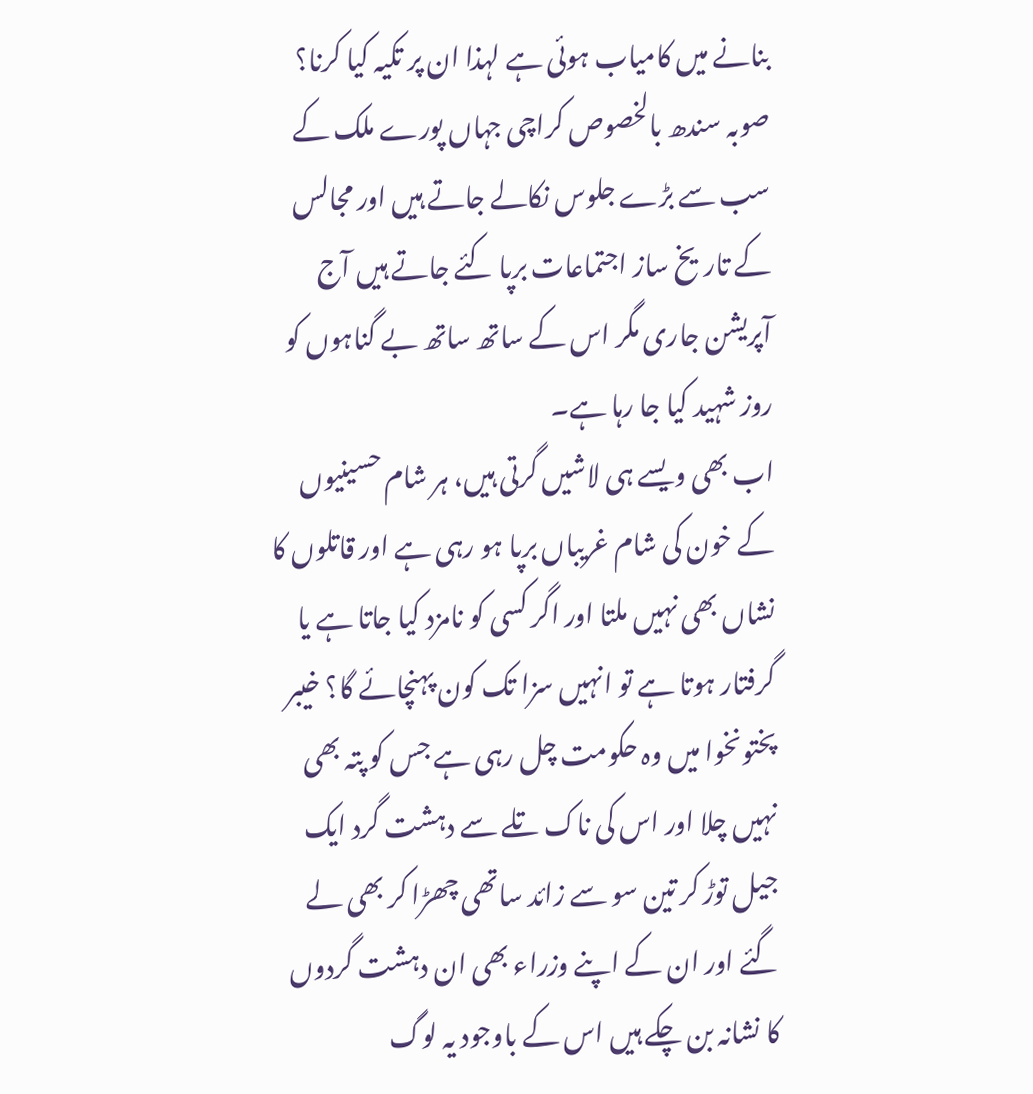بنانے میں کامیاب ہوئی ہے لہذا ان پر تکیہ کیا کرنا؟ صوبہ سندھ بالخصوص کراچی جہاں پورے ملک کے سب سے بڑے جلوس نکالے جاتے ہیں اور مجالس کے تاریخ ساز اجتماعات برپا کئے جاتے ہیں آج آپریشن جاری مگر اس کے ساتھ ساتھ بے گناہوں کو روز شہید کیا جا رہا ہے۔
اب بھی ویسے ہی لاشیں گرتی ہیں، ہر شام حسینیوں کے خون کی شام غریباں برپا ہو رہی ہے اور قاتلوں کا نشاں بھی نہیں ملتا اور اگر کسی کو نامزد کیا جاتا ہے یا گرفتار ہوتا ہے تو انہیں سزا تک کون پہنچائے گا؟ خیبر پختونخوا میں وہ حکومت چل رہی ہے جس کو پتہ بھی نہیں چلا اور اس کی ناک تلے سے دہشت گرد ایک جیل توڑ کر تین سو سے زائد ساتھی چھڑا کر بھی لے گئے اور ان کے اپنے وزراء بھی ان دہشت گردوں کا نشانہ بن چکے ہیں اس کے باوجود یہ لوگ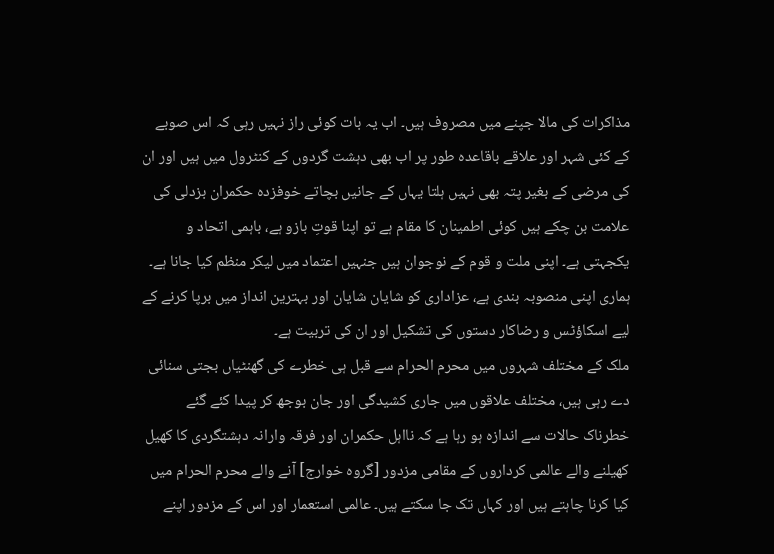مذاکرات کی مالا جپنے میں مصروف ہیں۔ اب یہ بات کوئی راز نہیں رہی کہ اس صوبے کے کئی شہر اور علاقے باقاعدہ طور پر اب بھی دہشت گردوں کے کنٹرول میں ہیں اور ان کی مرضی کے بغیر پتہ بھی نہیں ہلتا یہاں کے جانیں بچاتے خوفزدہ حکمران بزدلی کی علامت بن چکے ہیں کوئی اطمینان کا مقام ہے تو اپنا قوتِ بازو ہے، باہمی اتحاد و یکجہتی ہے۔ اپنی ملت و قوم کے نوجوان ہیں جنہیں اعتماد میں لیکر منظم کیا جانا ہے۔ ہماری اپنی منصوبہ بندی ہے، عزاداری کو شایان شایان اور بہترین انداز میں برپا کرنے کے لیے اسکاؤٹس و رضاکار دستوں کی تشکیل اور ان کی تربیت ہے۔
ملک کے مختلف شہروں میں محرم الحرام سے قبل ہی خطرے کی گھنٹیاں بجتی سنائی دے رہی ہیں، مختلف علاقوں میں جاری کشیدگی اور جان بوجھ کر پیدا کئے گئے خطرناک حالات سے اندازہ ہو رہا ہے کہ نااہل حکمران اور فرقہ وارانہ دہشتگردی کا کھیل کھیلنے والے عالمی کرداروں کے مقامی مزدور [گروہ خوارج] آنے والے محرم الحرام میں کیا کرنا چاہتے ہیں اور کہاں تک جا سکتے ہیں۔ عالمی استعمار اور اس کے مزدور اپنے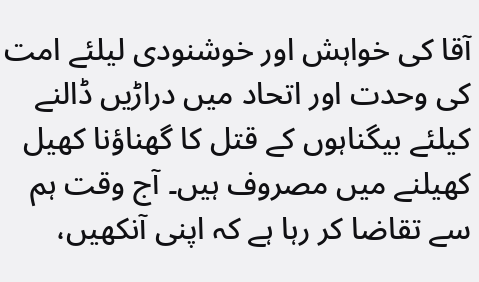آقا کی خواہش اور خوشنودی لیلئے امت کی وحدت اور اتحاد میں دراڑیں ڈالنے کیلئے بیگناہوں کے قتل کا گھناؤنا کھیل کھیلنے میں مصروف ہیں۔ آج وقت ہم سے تقاضا کر رہا ہے کہ اپنی آنکھیں،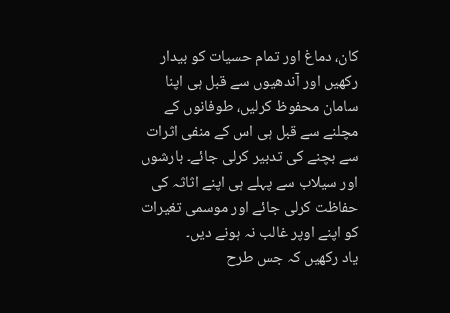کان، دماغ اور تمام حسیات کو بیدار رکھیں اور آندھیوں سے قبل ہی اپنا سامان محفوظ کرلیں، طوفانوں کے مچلنے سے قبل ہی اس کے منفی اثرات سے بچنے کی تدبیر کرلی جائے۔ بارشوں اور سیلاب سے پہلے ہی اپنے اثاثہ کی حفاظت کرلی جائے اور موسمی تغیرات کو اپنے اوپر غالب نہ ہونے دیں۔
یاد رکھیں کہ جس طرح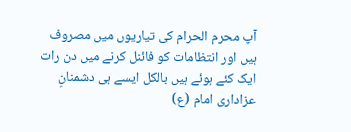آپ محرم الحرام کی تیاریوں میں مصروف ہیں اور انتظامات کو فائنل کرنے میں دن رات ایک کئے ہوئے ہیں بالکل ایسے ہی دشمنانِ عزاداری امام (ع)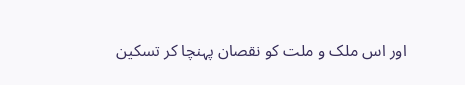اور اس ملک و ملت کو نقصان پہنچا کر تسکین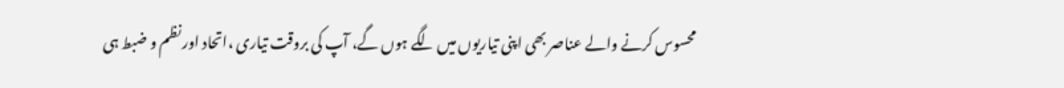محسوس کرنے والے عناصر بھی اپنی تیاریوں میں لگے ہوں گے، آپ کی بروقت تیاری ،اتحاد اور نظم و ضبط ہی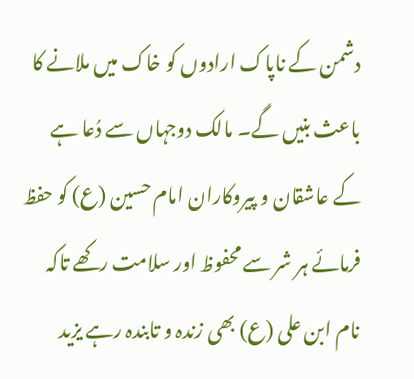دشمن کے ناپاک ارادوں کو خاک میں ملانے کا باعث بنیں گے۔ مالک دوجہاں سے دُعا ہے کے عاشقان و پیروکاران امام حسین (ع) کو حفظ فرمائے ہر شر سے محفوظ اور سلامت رکھے تاکہ نام ابن علی (ع) بھی زندہ و تابندہ رہے یزید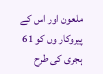ملعون اور اس کے پیروکار وں کو 61 ہجری کی طرح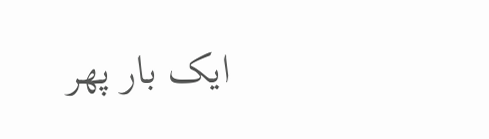ایک بار پھر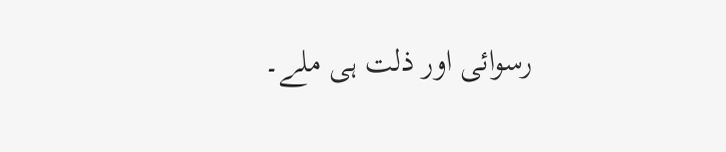رسوائی اور ذلت ہی ملے۔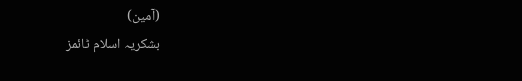(آمین)
بشکریہ اسلام ٹائمز